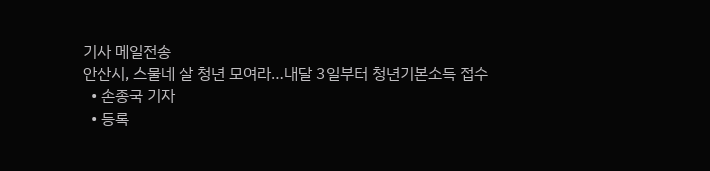기사 메일전송
안산시, 스물네 살 청년 모여라…내달 3일부터 청년기본소득 접수
  • 손종국 기자
  • 등록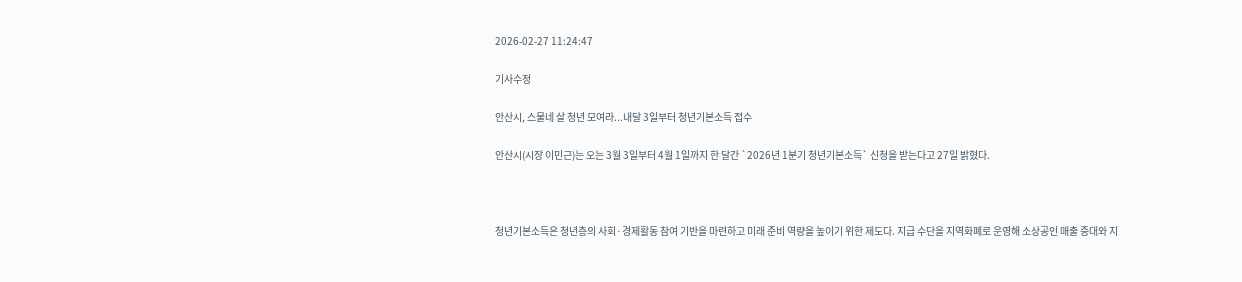2026-02-27 11:24:47

기사수정

안산시, 스물네 살 청년 모여라...내달 3일부터 청년기본소득 접수

안산시(시장 이민근)는 오는 3월 3일부터 4월 1일까지 한 달간 `2026년 1분기 청년기본소득` 신청을 받는다고 27일 밝혔다.



청년기본소득은 청년층의 사회·경제활동 참여 기반을 마련하고 미래 준비 역량을 높이기 위한 제도다. 지급 수단을 지역화폐로 운영해 소상공인 매출 증대와 지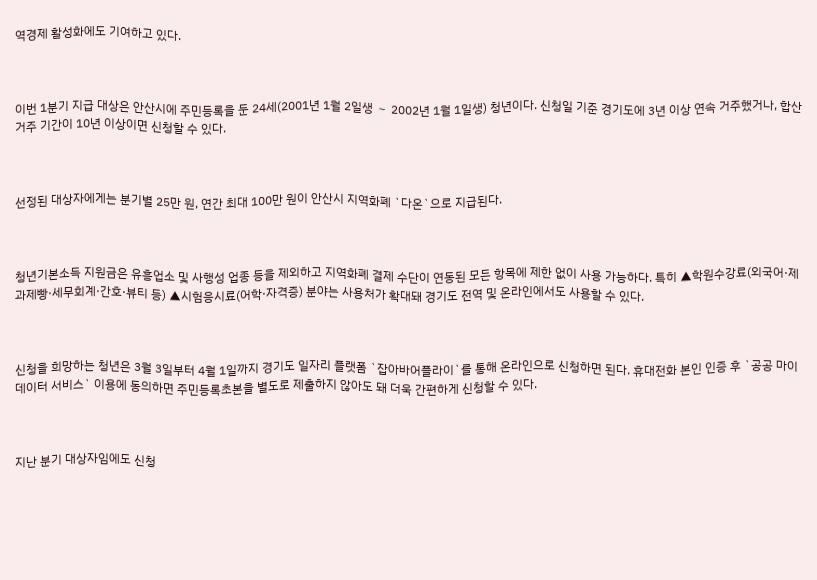역경제 활성화에도 기여하고 있다.



이번 1분기 지급 대상은 안산시에 주민등록을 둔 24세(2001년 1월 2일생 ∼ 2002년 1월 1일생) 청년이다. 신청일 기준 경기도에 3년 이상 연속 거주했거나, 합산 거주 기간이 10년 이상이면 신청할 수 있다.



선정된 대상자에게는 분기별 25만 원, 연간 최대 100만 원이 안산시 지역화폐 `다온`으로 지급된다.



청년기본소득 지원금은 유흥업소 및 사행성 업종 등을 제외하고 지역화폐 결제 수단이 연동된 모든 항목에 제한 없이 사용 가능하다. 특히 ▲학원수강료(외국어·제과제빵·세무회계·간호·뷰티 등) ▲시험응시료(어학·자격증) 분야는 사용처가 확대돼 경기도 전역 및 온라인에서도 사용할 수 있다.



신청을 희망하는 청년은 3월 3일부터 4월 1일까지 경기도 일자리 플랫폼 `잡아바어플라이`를 통해 온라인으로 신청하면 된다. 휴대전화 본인 인증 후 `공공 마이데이터 서비스` 이용에 동의하면 주민등록초본을 별도로 제출하지 않아도 돼 더욱 간편하게 신청할 수 있다.



지난 분기 대상자임에도 신청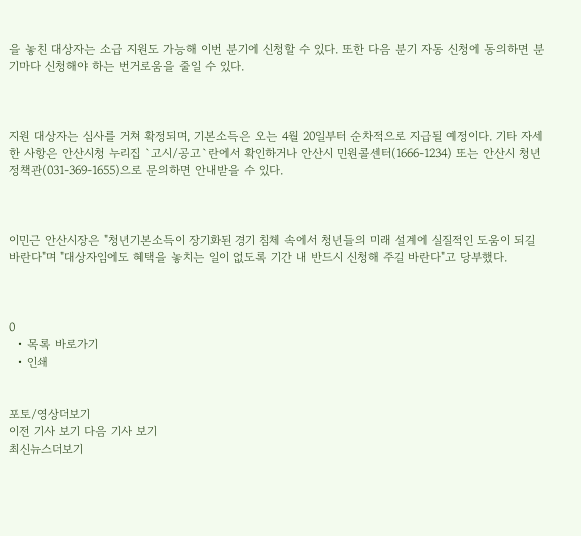을 놓친 대상자는 소급 지원도 가능해 이번 분기에 신청할 수 있다. 또한 다음 분기 자동 신청에 동의하면 분기마다 신청해야 하는 번거로움을 줄일 수 있다.



지원 대상자는 심사를 거쳐 확정되며, 기본소득은 오는 4월 20일부터 순차적으로 지급될 예정이다. 기타 자세한 사항은 안산시청 누리집 `고시/공고`란에서 확인하거나 안산시 민원콜센터(1666-1234) 또는 안산시 청년정책관(031-369-1655)으로 문의하면 안내받을 수 있다.



이민근 안산시장은 "청년기본소득이 장기화된 경기 침체 속에서 청년들의 미래 설계에 실질적인 도움이 되길 바란다"며 "대상자임에도 혜택을 놓치는 일이 없도록 기간 내 반드시 신청해 주길 바란다"고 당부했다.



0
  • 목록 바로가기
  • 인쇄


포토/영상더보기
이전 기사 보기 다음 기사 보기
최신뉴스더보기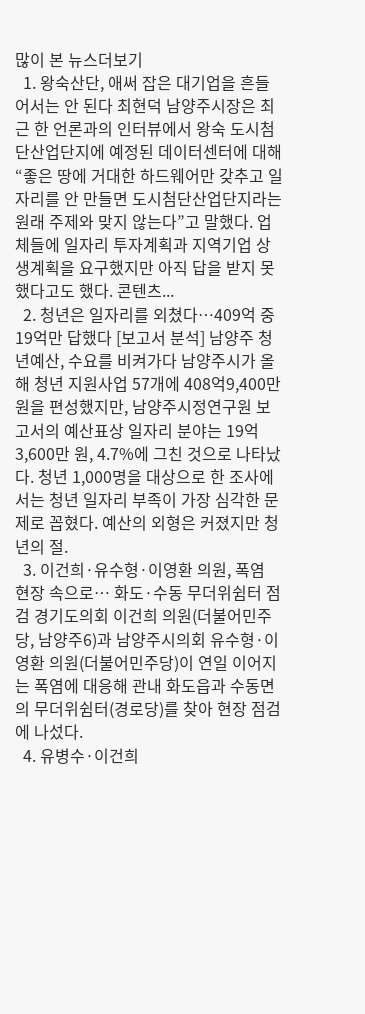많이 본 뉴스더보기
  1. 왕숙산단, 애써 잡은 대기업을 흔들어서는 안 된다 최현덕 남양주시장은 최근 한 언론과의 인터뷰에서 왕숙 도시첨단산업단지에 예정된 데이터센터에 대해 “좋은 땅에 거대한 하드웨어만 갖추고 일자리를 안 만들면 도시첨단산업단지라는 원래 주제와 맞지 않는다”고 말했다. 업체들에 일자리 투자계획과 지역기업 상생계획을 요구했지만 아직 답을 받지 못했다고도 했다. 콘텐츠...
  2. 청년은 일자리를 외쳤다…409억 중 19억만 답했다 [보고서 분석] 남양주 청년예산, 수요를 비켜가다 남양주시가 올해 청년 지원사업 57개에 408억9,400만 원을 편성했지만, 남양주시정연구원 보고서의 예산표상 일자리 분야는 19억3,600만 원, 4.7%에 그친 것으로 나타났다. 청년 1,000명을 대상으로 한 조사에서는 청년 일자리 부족이 가장 심각한 문제로 꼽혔다. 예산의 외형은 커졌지만 청년의 절.
  3. 이건희·유수형·이영환 의원, 폭염 현장 속으로… 화도·수동 무더위쉼터 점검 경기도의회 이건희 의원(더불어민주당, 남양주6)과 남양주시의회 유수형·이영환 의원(더불어민주당)이 연일 이어지는 폭염에 대응해 관내 화도읍과 수동면의 무더위쉼터(경로당)를 찾아 현장 점검에 나섰다.
  4. 유병수·이건희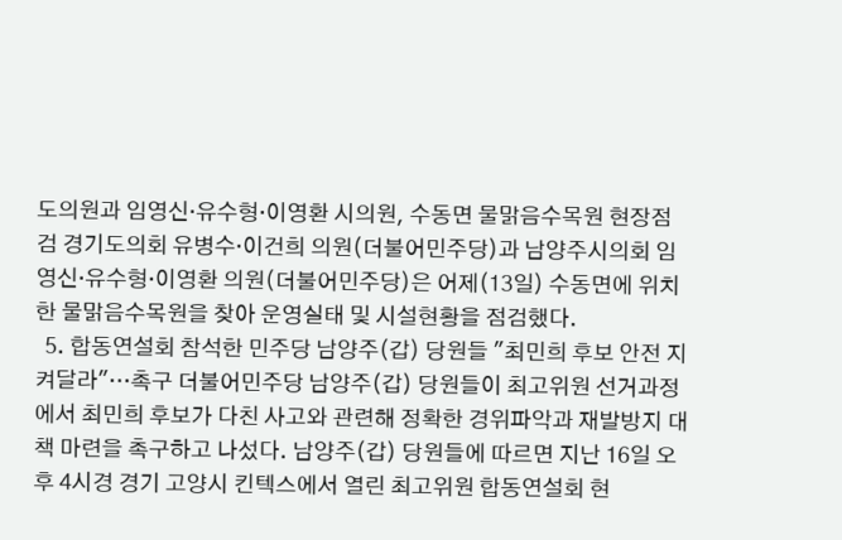도의원과 임영신·유수형·이영환 시의원, 수동면 물맑음수목원 현장점검 경기도의회 유병수·이건희 의원(더불어민주당)과 남양주시의회 임영신·유수형·이영환 의원(더불어민주당)은 어제(13일) 수동면에 위치한 물맑음수목원을 찾아 운영실태 및 시설현황을 점검했다.
  5. 합동연설회 참석한 민주당 남양주(갑) 당원들 "최민희 후보 안전 지켜달라"…촉구 더불어민주당 남양주(갑) 당원들이 최고위원 선거과정에서 최민희 후보가 다친 사고와 관련해 정확한 경위파악과 재발방지 대책 마련을 촉구하고 나섰다. 남양주(갑) 당원들에 따르면 지난 16일 오후 4시경 경기 고양시 킨텍스에서 열린 최고위원 합동연설회 현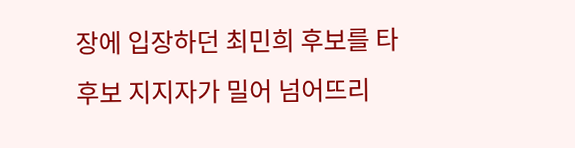장에 입장하던 최민희 후보를 타 후보 지지자가 밀어 넘어뜨리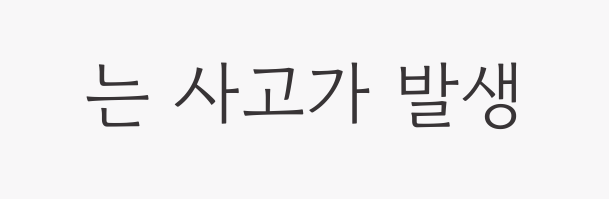는 사고가 발생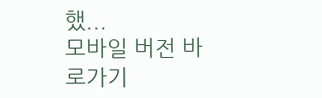했...
모바일 버전 바로가기